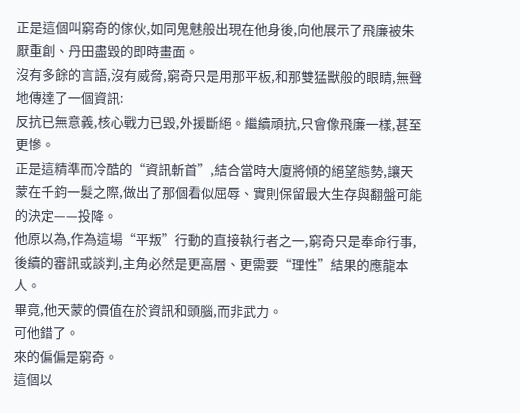正是這個叫窮奇的傢伙,如同鬼魅般出現在他身後,向他展示了飛廉被朱厭重創、丹田盡毀的即時畫面。
沒有多餘的言語,沒有威脅,窮奇只是用那平板,和那雙猛獸般的眼睛,無聲地傳達了一個資訊:
反抗已無意義,核心戰力已毀,外援斷絕。繼續頑抗,只會像飛廉一樣,甚至更慘。
正是這精準而冷酷的“資訊斬首”,結合當時大廈將傾的絕望態勢,讓天蒙在千鈞一髮之際,做出了那個看似屈辱、實則保留最大生存與翻盤可能的決定——投降。
他原以為,作為這場“平叛”行動的直接執行者之一,窮奇只是奉命行事,後續的審訊或談判,主角必然是更高層、更需要“理性”結果的應龍本人。
畢竟,他天蒙的價值在於資訊和頭腦,而非武力。
可他錯了。
來的偏偏是窮奇。
這個以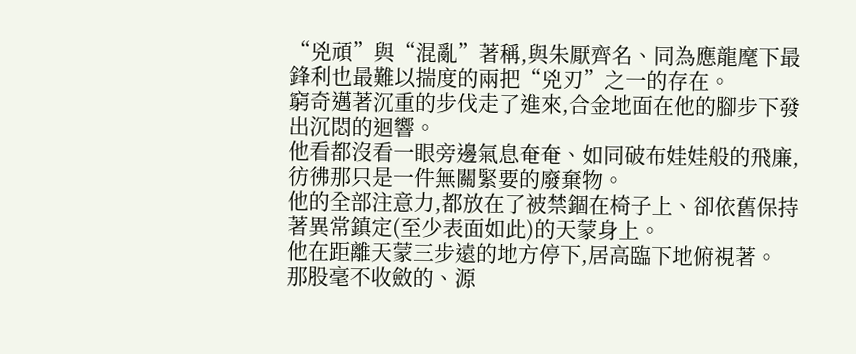“兇頑”與“混亂”著稱,與朱厭齊名、同為應龍麾下最鋒利也最難以揣度的兩把“兇刃”之一的存在。
窮奇邁著沉重的步伐走了進來,合金地面在他的腳步下發出沉悶的迴響。
他看都沒看一眼旁邊氣息奄奄、如同破布娃娃般的飛廉,彷彿那只是一件無關緊要的廢棄物。
他的全部注意力,都放在了被禁錮在椅子上、卻依舊保持著異常鎮定(至少表面如此)的天蒙身上。
他在距離天蒙三步遠的地方停下,居高臨下地俯視著。
那股毫不收斂的、源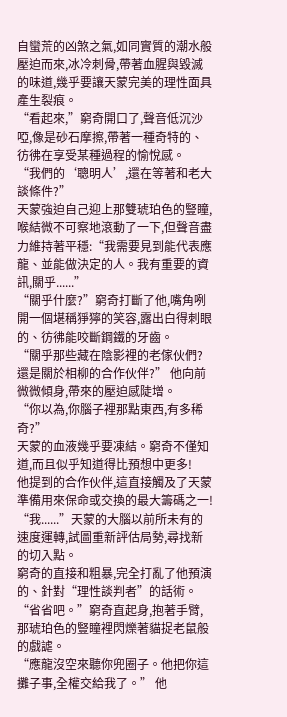自蠻荒的凶煞之氣,如同實質的潮水般壓迫而來,冰冷刺骨,帶著血腥與毀滅的味道,幾乎要讓天蒙完美的理性面具產生裂痕。
“看起來,”窮奇開口了,聲音低沉沙啞,像是砂石摩擦,帶著一種奇特的、彷彿在享受某種過程的愉悅感。
“我們的‘聰明人’,還在等著和老大談條件?”
天蒙強迫自己迎上那雙琥珀色的豎瞳,喉結微不可察地滾動了一下,但聲音盡力維持著平穩:“我需要見到能代表應龍、並能做決定的人。我有重要的資訊,關乎......”
“關乎什麼?”窮奇打斷了他,嘴角咧開一個堪稱猙獰的笑容,露出白得刺眼的、彷彿能咬斷鋼鐵的牙齒。
“關乎那些藏在陰影裡的老傢伙們?還是關於相柳的合作伙伴?” 他向前微微傾身,帶來的壓迫感陡增。
“你以為,你腦子裡那點東西,有多稀奇?”
天蒙的血液幾乎要凍結。窮奇不僅知道,而且似乎知道得比預想中更多!
他提到的合作伙伴,這直接觸及了天蒙準備用來保命或交換的最大籌碼之一!
“我......”天蒙的大腦以前所未有的速度運轉,試圖重新評估局勢,尋找新的切入點。
窮奇的直接和粗暴,完全打亂了他預演的、針對“理性談判者”的話術。
“省省吧。”窮奇直起身,抱著手臂,那琥珀色的豎瞳裡閃爍著貓捉老鼠般的戲謔。
“應龍沒空來聽你兜圈子。他把你這攤子事,全權交給我了。” 他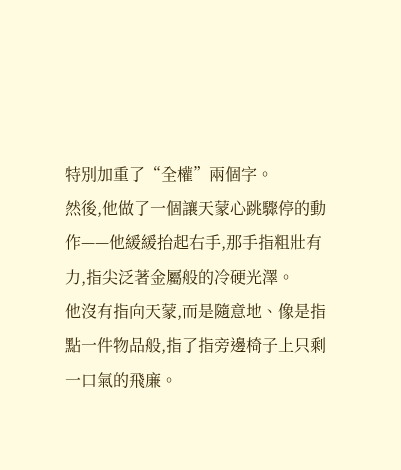特別加重了“全權”兩個字。
然後,他做了一個讓天蒙心跳驟停的動作——他緩緩抬起右手,那手指粗壯有力,指尖泛著金屬般的冷硬光澤。
他沒有指向天蒙,而是隨意地、像是指點一件物品般,指了指旁邊椅子上只剩一口氣的飛廉。